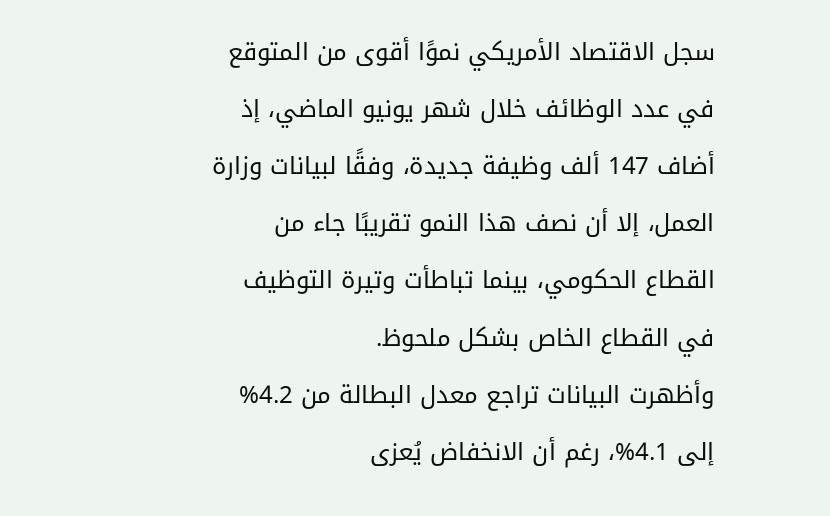سجل الاقتصاد الأمريكي نموًا أقوى من المتوقع في عدد الوظائف خلال شهر يونيو الماضي، إذ أضاف 147 ألف وظيفة جديدة، وفقًا لبيانات وزارة العمل، إلا أن نصف هذا النمو تقريبًا جاء من القطاع الحكومي، بينما تباطأت وتيرة التوظيف في القطاع الخاص بشكل ملحوظ.
وأظهرت البيانات تراجع معدل البطالة من 4.2% إلى 4.1%، رغم أن الانخفاض يُعزى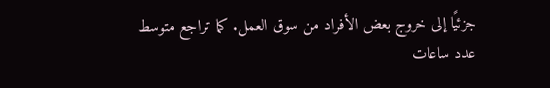جزئيًا إلى خروج بعض الأفراد من سوق العمل. كما تراجع متوسط عدد ساعات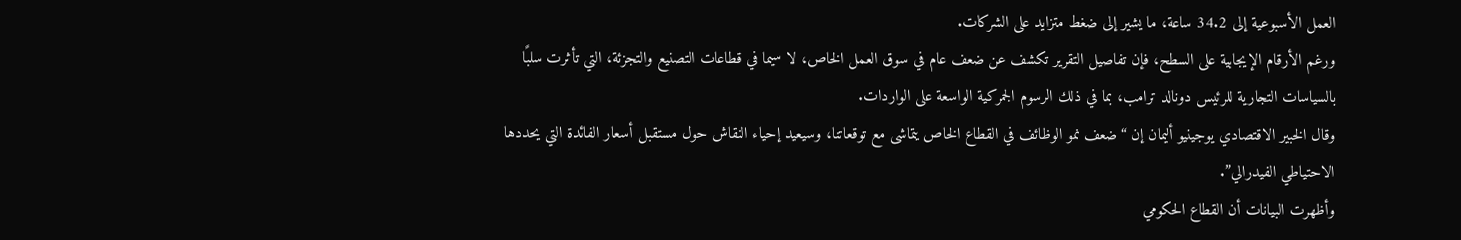العمل الأسبوعية إلى 34.2 ساعة، ما يشير إلى ضغط متزايد على الشركات.
ورغم الأرقام الإيجابية على السطح، فإن تفاصيل التقرير تكشف عن ضعف عام في سوق العمل الخاص، لا سيما في قطاعات التصنيع والتجزئة، التي تأثرت سلبًا بالسياسات التجارية للرئيس دونالد ترامب، بما في ذلك الرسوم الجمركية الواسعة على الواردات.
وقال الخبير الاقتصادي يوجينيو أليمان إن “ضعف نمو الوظائف في القطاع الخاص يتماشى مع توقعاتنا، وسيعيد إحياء النقاش حول مستقبل أسعار الفائدة التي يحددها الاحتياطي الفيدرالي”.
وأظهرت البيانات أن القطاع الحكومي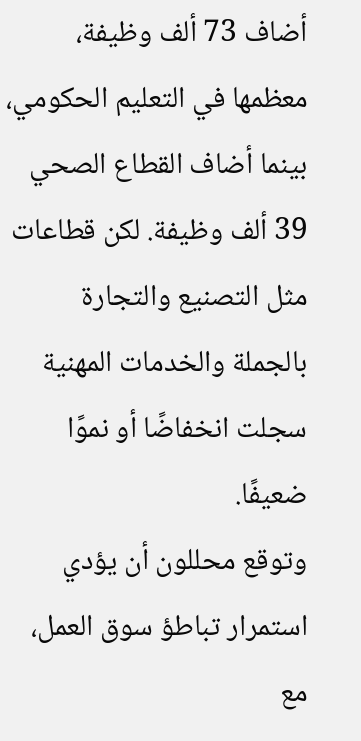أضاف 73 ألف وظيفة، معظمها في التعليم الحكومي، بينما أضاف القطاع الصحي 39 ألف وظيفة. لكن قطاعات مثل التصنيع والتجارة بالجملة والخدمات المهنية سجلت انخفاضًا أو نموًا ضعيفًا.
وتوقع محللون أن يؤدي استمرار تباطؤ سوق العمل، مع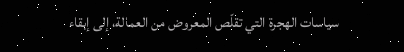سياسات الهجرة التي تقلّص المعروض من العمالة، إلى إبقاء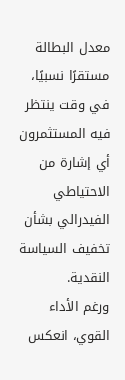معدل البطالة مستقرًا نسبيًا، في وقت ينتظر فيه المستثمرون أي إشارة من الاحتياطي الفيدرالي بشأن تخفيف السياسة النقدية.
ورغم الأداء القوي، انعكس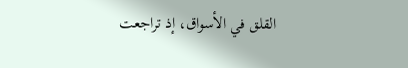القلق في الأسواق، إذ تراجعت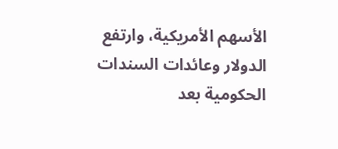الأسهم الأمريكية، وارتفع الدولار وعائدات السندات الحكومية بعد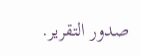صدور التقرير.